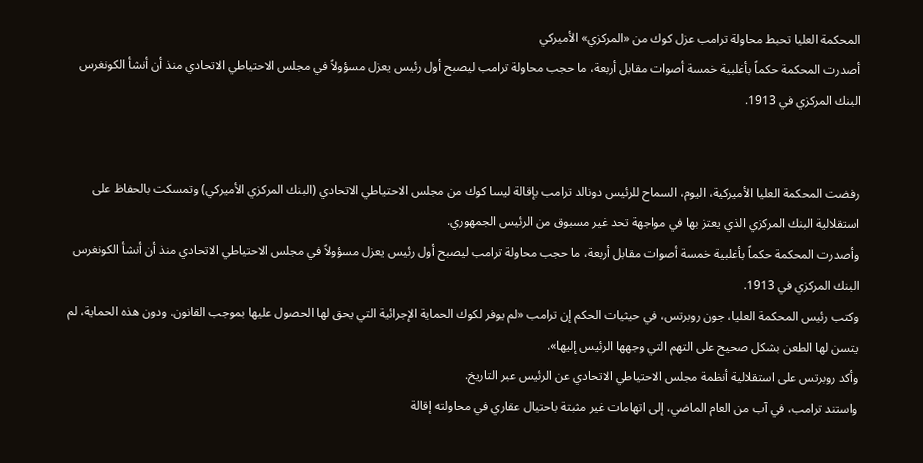المحكمة العليا تحبط محاولة ترامب عزل كوك من «المركزي» الأميركي
أصدرت المحكمة حكماً بأغلبية خمسة أصوات مقابل أربعة، ما حجب محاولة ترامب ليصبح أول رئيس يعزل مسؤولاً في مجلس الاحتياطي الاتحادي منذ أن أنشأ الكونغرس البنك المركزي في 1913.


رفضت المحكمة العليا الأميركية، اليوم، السماح للرئيس دونالد ترامب بإقالة ليسا كوك من مجلس الاحتياطي الاتحادي (البنك المركزي الأميركي) وتمسكت بالحفاظ على استقلالية البنك المركزي الذي يعتز بها في مواجهة تحد غير مسبوق من الرئيس الجمهوري.
وأصدرت المحكمة حكماً بأغلبية خمسة أصوات مقابل أربعة، ما حجب محاولة ترامب ليصبح أول رئيس يعزل مسؤولاً في مجلس الاحتياطي الاتحادي منذ أن أنشأ الكونغرس البنك المركزي في 1913.
وكتب رئيس المحكمة العليا، جون روبرتس، في حيثيات الحكم إن ترامب «لم يوفر لكوك الحماية الإجرائية التي يحق لها الحصول عليها بموجب القانون. ودون هذه الحماية، لم يتسن لها الطعن بشكل صحيح على التهم التي وجهها الرئيس إليها».
وأكد روبرتس على استقلالية أنظمة مجلس الاحتياطي الاتحادي عن الرئيس عبر التاريخ.
واستند ترامب، في آب من العام الماضي، إلى اتهامات غير مثبتة باحتيال عقاري في محاولته إقالة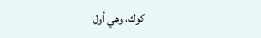كوك، وهي أول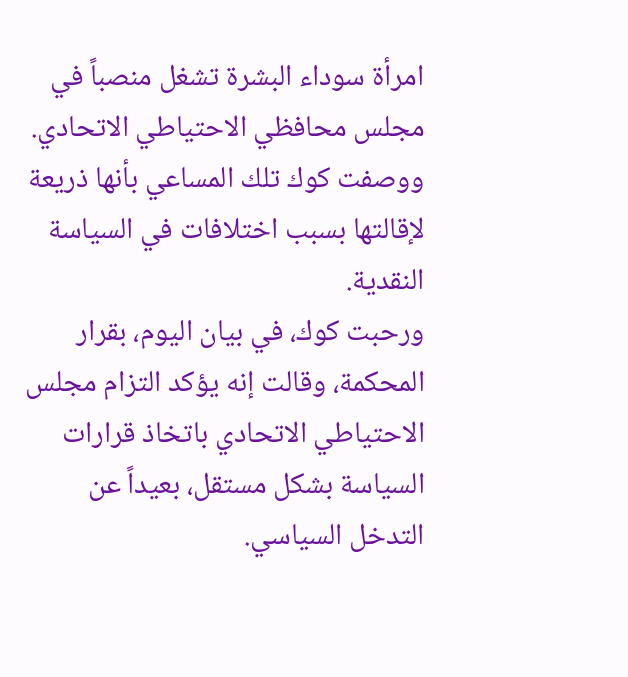امرأة سوداء البشرة تشغل منصباً في مجلس محافظي الاحتياطي الاتحادي. ووصفت كوك تلك المساعي بأنها ذريعة لإقالتها بسبب اختلافات في السياسة النقدية.
ورحبت كوك، في بيان اليوم، بقرار المحكمة، وقالت إنه يؤكد التزام مجلس الاحتياطي الاتحادي باتخاذ قرارات السياسة بشكل مستقل، بعيداً عن التدخل السياسي.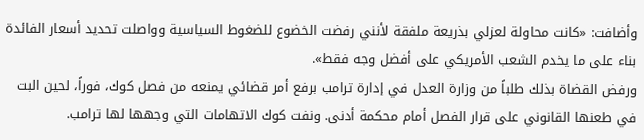وأضافت: «كانت محاولة لعزلي بذريعة ملفقة لأنني رفضت الخضوع للضغوط السياسية وواصلت تحديد أسعار الفائدة بناء على ما يخدم الشعب الأمريكي على أفضل وجه فقط».
ورفض القضاة بذلك طلباً من وزارة العدل في إدارة ترامب برفع أمر قضائي يمنعه من فصل كوك، فوراً، لحين البت في طعنها القانوني على قرار الفصل أمام محكمة أدنى. ونفت كوك الاتهامات التي وجهها لها ترامب.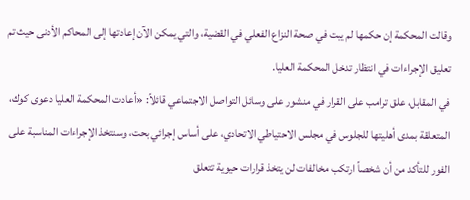وقالت المحكمة إن حكمها لم يبت في صحة النزاع الفعلي في القضية، والتي يمكن الآن إعادتها إلى المحاكم الأدنى حيث تم تعليق الإجراءات في انتظار تدخل المحكمة العليا.
في المقابل، علق ترامب على القرار في منشور على وسائل التواصل الاجتماعي قائلاً: «أعادت المحكمة العليا دعوى كوك، المتعلقة بمدى أهليتها للجلوس في مجلس الاحتياطي الاتحادي، على أساس إجرائي بحت، وسنتخذ الإجراءات المناسبة على الفور للتأكد من أن شخصاً ارتكب مخالفات لن يتخذ قرارات حيوية تتعلق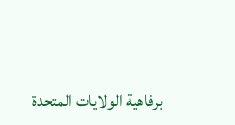برفاهية الولايات المتحدة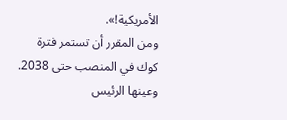الأمريكية!».
ومن المقرر أن تستمر فترة كوك في المنصب حتى 2038. وعينها الرئيس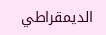الديمقراطي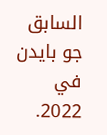السابق جو بايدن في 2022.